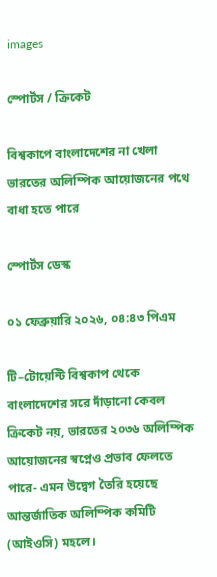images

স্পোর্টস / ক্রিকেট

বিশ্বকাপে বাংলাদেশের না খেলা ভারতের অলিম্পিক আয়োজনের পথে বাধা হতে পারে

স্পোর্টস ডেস্ক

০১ ফেব্রুয়ারি ২০২৬, ০৪:৪৩ পিএম

টি–টোয়েন্টি বিশ্বকাপ থেকে বাংলাদেশের সরে দাঁড়ানো কেবল ক্রিকেট নয়, ভারতের ২০৩৬ অলিম্পিক আয়োজনের স্বপ্নেও প্রভাব ফেলতে পারে- এমন উদ্বেগ তৈরি হয়েছে আন্তর্জাতিক অলিম্পিক কমিটি (আইওসি) মহলে।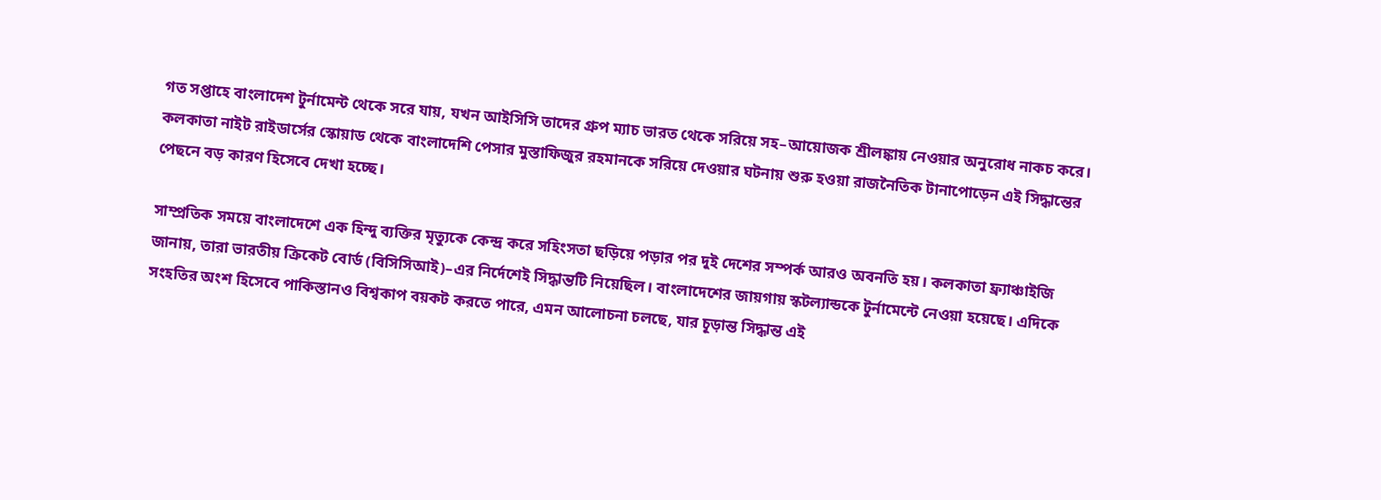গত সপ্তাহে বাংলাদেশ টুর্নামেন্ট থেকে সরে যায়, যখন আইসিসি তাদের গ্রুপ ম্যাচ ভারত থেকে সরিয়ে সহ–আয়োজক শ্রীলঙ্কায় নেওয়ার অনুরোধ নাকচ করে। কলকাতা নাইট রাইডার্সের স্কোয়াড থেকে বাংলাদেশি পেসার মুস্তাফিজুর রহমানকে সরিয়ে দেওয়ার ঘটনায় শুরু হওয়া রাজনৈতিক টানাপোড়েন এই সিদ্ধান্তের পেছনে বড় কারণ হিসেবে দেখা হচ্ছে।

সাম্প্রতিক সময়ে বাংলাদেশে এক হিন্দু ব্যক্তির মৃত্যুকে কেন্দ্র করে সহিংসতা ছড়িয়ে পড়ার পর দুই দেশের সম্পর্ক আরও অবনতি হয়। কলকাতা ফ্র্যাঞ্চাইজি জানায়, তারা ভারতীয় ক্রিকেট বোর্ড (বিসিসিআই)–এর নির্দেশেই সিদ্ধান্তটি নিয়েছিল। বাংলাদেশের জায়গায় স্কটল্যান্ডকে টুর্নামেন্টে নেওয়া হয়েছে। এদিকে সংহতির অংশ হিসেবে পাকিস্তানও বিশ্বকাপ বয়কট করতে পারে, এমন আলোচনা চলছে, যার চূড়ান্ত সিদ্ধান্ত এই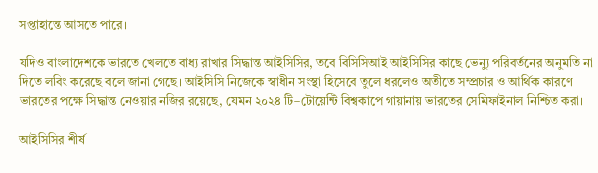সপ্তাহান্তে আসতে পারে।

যদিও বাংলাদেশকে ভারতে খেলতে বাধ্য রাখার সিদ্ধান্ত আইসিসির, তবে বিসিসিআই আইসিসির কাছে ভেন্যু পরিবর্তনের অনুমতি না দিতে লবিং করেছে বলে জানা গেছে। আইসিসি নিজেকে স্বাধীন সংস্থা হিসেবে তুলে ধরলেও অতীতে সম্প্রচার ও আর্থিক কারণে ভারতের পক্ষে সিদ্ধান্ত নেওয়ার নজির রয়েছে, যেমন ২০২৪ টি–টোয়েন্টি বিশ্বকাপে গায়ানায় ভারতের সেমিফাইনাল নিশ্চিত করা।

আইসিসির শীর্ষ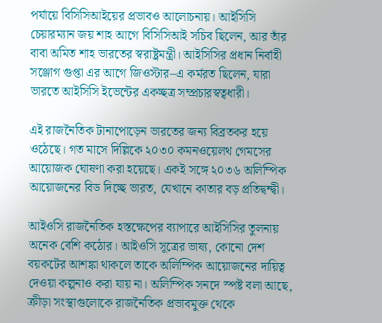পর্যায়ে বিসিসিআইয়ের প্রভাবও আলোচনায়। আইসিসি চেয়ারম্যান জয় শাহ আগে বিসিসিআই সচিব ছিলেন, আর তাঁর বাবা অমিত শাহ ভারতের স্বরাষ্ট্রমন্ত্রী। আইসিসির প্রধান নির্বাহী সঞ্জোগ গুপ্তা এর আগে জিওস্টার–এ কর্মরত ছিলেন, যারা ভারতে আইসিসি ইভেন্টের একচ্ছত্র সম্প্রচারস্বত্বধারী।

এই রাজনৈতিক টানাপোড়েন ভারতের জন্য বিব্রতকর হয়ে ওঠেছে। গত মাসে দিল্লিকে ২০৩০ কমনওয়েলথ গেমসের আয়োজক ঘোষণা করা হয়েছে। একই সঙ্গে ২০৩৬ অলিম্পিক আয়োজনের বিড দিচ্ছে ভারত, যেখানে কাতার বড় প্রতিদ্বন্দ্বী।

আইওসি রাজনৈতিক হস্তক্ষেপের ব্যাপারে আইসিসির তুলনায় অনেক বেশি কঠোর। আইওসি সূত্রের ভাষ্য, কোনো দেশ বয়কটের আশঙ্কা থাকলে তাকে অলিম্পিক আয়োজনের দায়িত্ব দেওয়া কল্পনাও করা যায় না। অলিম্পিক সনদে স্পষ্ট বলা আছে, ক্রীড়া সংস্থাগুলোকে রাজনৈতিক প্রভাবমুক্ত থেকে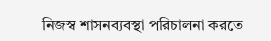নিজস্ব শাসনব্যবস্থা পরিচালনা করতে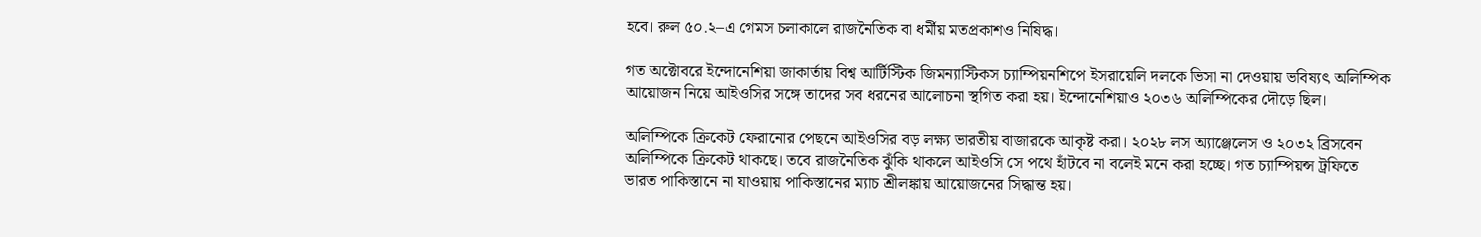হবে। রুল ৫০.২–এ গেমস চলাকালে রাজনৈতিক বা ধর্মীয় মতপ্রকাশও নিষিদ্ধ।

গত অক্টোবরে ইন্দোনেশিয়া জাকার্তায় বিশ্ব আর্টিস্টিক জিমন্যাস্টিকস চ্যাম্পিয়নশিপে ইসরায়েলি দলকে ভিসা না দেওয়ায় ভবিষ্যৎ অলিম্পিক আয়োজন নিয়ে আইওসির সঙ্গে তাদের সব ধরনের আলোচনা স্থগিত করা হয়। ইন্দোনেশিয়াও ২০৩৬ অলিম্পিকের দৌড়ে ছিল।

অলিম্পিকে ক্রিকেট ফেরানোর পেছনে আইওসির বড় লক্ষ্য ভারতীয় বাজারকে আকৃষ্ট করা। ২০২৮ লস অ্যাঞ্জেলেস ও ২০৩২ ব্রিসবেন অলিম্পিকে ক্রিকেট থাকছে। তবে রাজনৈতিক ঝুঁকি থাকলে আইওসি সে পথে হাঁটবে না বলেই মনে করা হচ্ছে। গত চ্যাম্পিয়ন্স ট্রফিতে ভারত পাকিস্তানে না যাওয়ায় পাকিস্তানের ম্যাচ শ্রীলঙ্কায় আয়োজনের সিদ্ধান্ত হয়।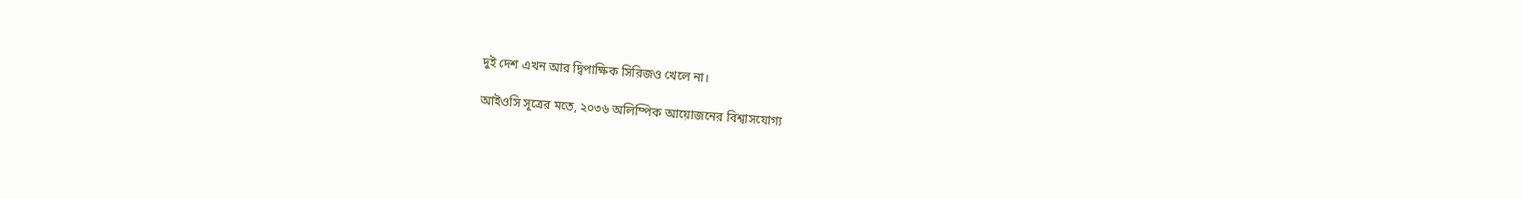দুই দেশ এখন আর দ্বিপাক্ষিক সিরিজও খেলে না।

আইওসি সূত্রের মতে, ২০৩৬ অলিম্পিক আয়োজনের বিশ্বাসযোগ্য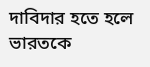দাবিদার হতে হলে ভারতকে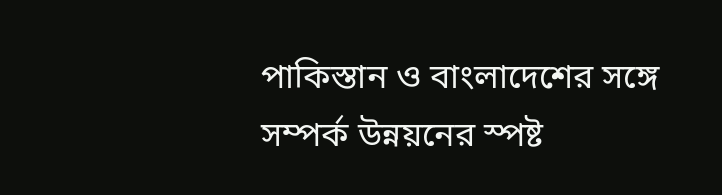পাকিস্তান ও বাংলাদেশের সঙ্গে সম্পর্ক উন্নয়নের স্পষ্ট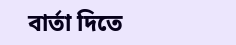বার্তা দিতে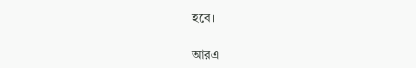হবে।

আরএ